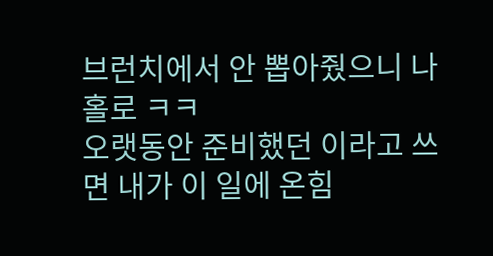브런치에서 안 뽑아줬으니 나 홀로 ㅋㅋ
오랫동안 준비했던 이라고 쓰면 내가 이 일에 온힘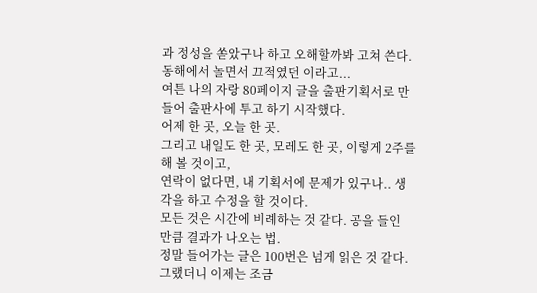과 정성을 쏟았구나 하고 오해할까봐 고쳐 쓴다.
동해에서 놀면서 끄적였던 이라고...
여튼 나의 자랑 80페이지 글을 출판기획서로 만들어 출판사에 투고 하기 시작했다.
어제 한 곳, 오늘 한 곳.
그리고 내일도 한 곳, 모레도 한 곳, 이렇게 2주를 해 볼 것이고,
연락이 없다면, 내 기획서에 문제가 있구나.. 생각을 하고 수정을 할 것이다.
모든 것은 시간에 비례하는 것 같다. 공을 들인 만큼 결과가 나오는 법.
정말 들어가는 글은 100번은 넘게 읽은 것 같다.
그랬더니 이제는 조금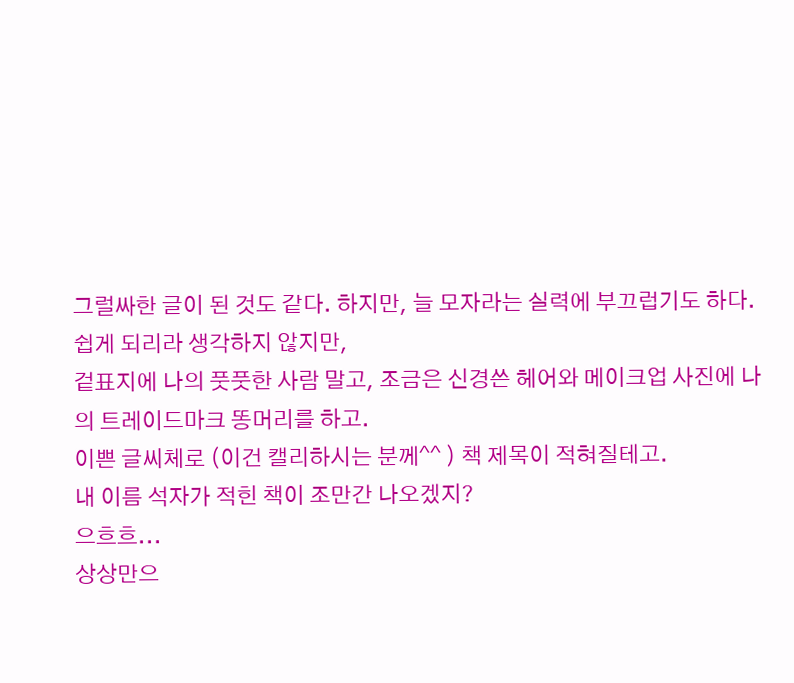그럴싸한 글이 된 것도 같다. 하지만, 늘 모자라는 실력에 부끄럽기도 하다.
쉽게 되리라 생각하지 않지만,
겉표지에 나의 풋풋한 사람 말고, 조금은 신경쓴 헤어와 메이크업 사진에 나의 트레이드마크 똥머리를 하고.
이쁜 글씨체로 (이건 캘리하시는 분께^^ ) 책 제목이 적혀질테고.
내 이름 석자가 적힌 책이 조만간 나오겠지?
으흐흐...
상상만으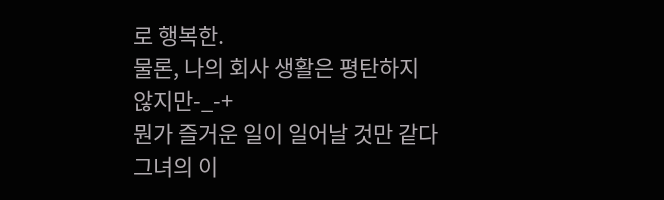로 행복한.
물론, 나의 회사 생활은 평탄하지 않지만-_-+
뭔가 즐거운 일이 일어날 것만 같다
그녀의 이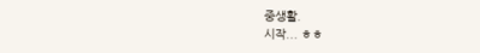중생활.
시작... ㅎㅎ